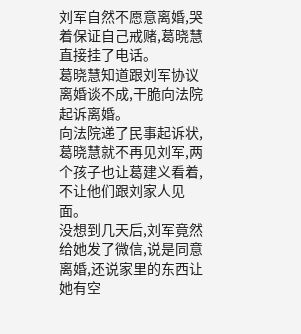刘军自然不愿意离婚,哭着保证自己戒赌,葛晓慧直接挂了电话。
葛晓慧知道跟刘军协议离婚谈不成,干脆向法院起诉离婚。
向法院递了民事起诉状,葛晓慧就不再见刘军,两个孩子也让葛建义看着,不让他们跟刘家人见面。
没想到几天后,刘军竟然给她发了微信,说是同意离婚,还说家里的东西让她有空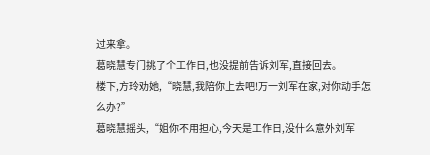过来拿。
葛晓慧专门挑了个工作日,也没提前告诉刘军,直接回去。
楼下,方玲劝她,“晓慧,我陪你上去吧!万一刘军在家,对你动手怎么办?”
葛晓慧摇头,“姐你不用担心,今天是工作日,没什么意外刘军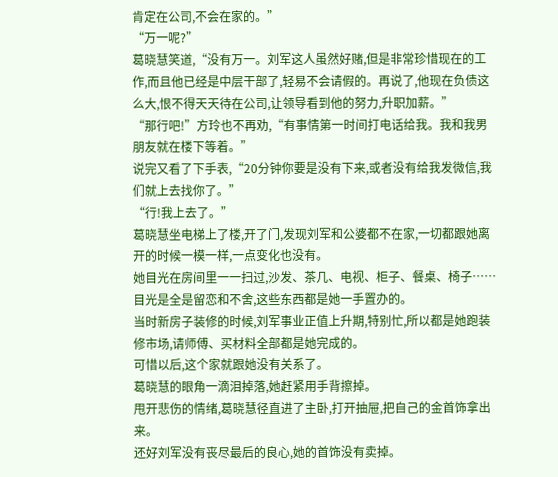肯定在公司,不会在家的。”
“万一呢?”
葛晓慧笑道,“没有万一。刘军这人虽然好赌,但是非常珍惜现在的工作,而且他已经是中层干部了,轻易不会请假的。再说了,他现在负债这么大,恨不得天天待在公司,让领导看到他的努力,升职加薪。”
“那行吧!”方玲也不再劝,“有事情第一时间打电话给我。我和我男朋友就在楼下等着。”
说完又看了下手表,“20分钟你要是没有下来,或者没有给我发微信,我们就上去找你了。”
“行!我上去了。”
葛晓慧坐电梯上了楼,开了门,发现刘军和公婆都不在家,一切都跟她离开的时候一模一样,一点变化也没有。
她目光在房间里一一扫过,沙发、茶几、电视、柜子、餐桌、椅子……
目光是全是留恋和不舍,这些东西都是她一手置办的。
当时新房子装修的时候,刘军事业正值上升期,特别忙,所以都是她跑装修市场,请师傅、买材料全部都是她完成的。
可惜以后,这个家就跟她没有关系了。
葛晓慧的眼角一滴泪掉落,她赶紧用手背擦掉。
甩开悲伤的情绪,葛晓慧径直进了主卧,打开抽屉,把自己的金首饰拿出来。
还好刘军没有丧尽最后的良心,她的首饰没有卖掉。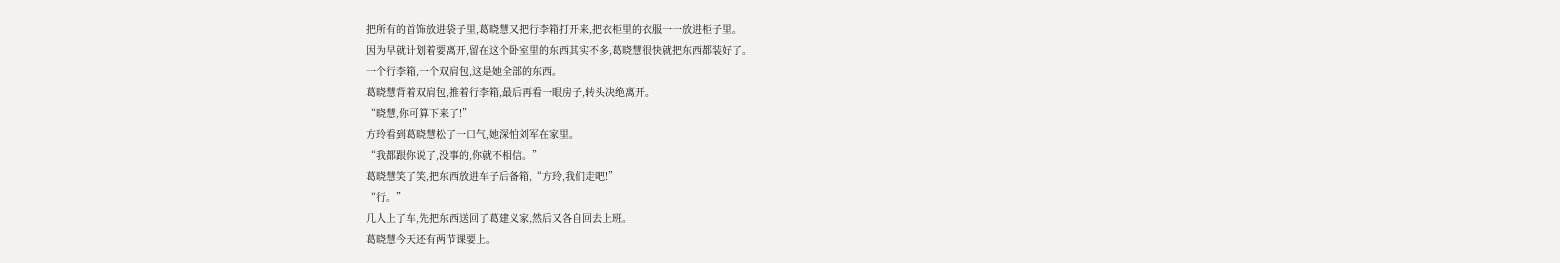把所有的首饰放进袋子里,葛晓慧又把行李箱打开来,把衣柜里的衣服一一放进柜子里。
因为早就计划着要离开,留在这个卧室里的东西其实不多,葛晓慧很快就把东西都装好了。
一个行李箱,一个双肩包,这是她全部的东西。
葛晓慧背着双肩包,推着行李箱,最后再看一眼房子,转头决绝离开。
“晓慧,你可算下来了!”
方玲看到葛晓慧松了一口气,她深怕刘军在家里。
“我都跟你说了,没事的,你就不相信。”
葛晓慧笑了笑,把东西放进车子后备箱,“方玲,我们走吧!”
“行。”
几人上了车,先把东西送回了葛建义家,然后又各自回去上班。
葛晓慧今天还有两节课要上。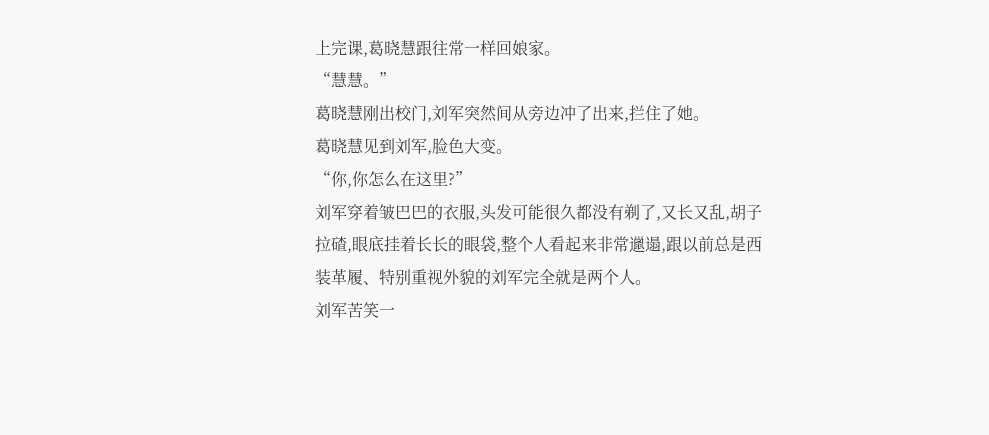上完课,葛晓慧跟往常一样回娘家。
“慧慧。”
葛晓慧刚出校门,刘军突然间从旁边冲了出来,拦住了她。
葛晓慧见到刘军,脸色大变。
“你,你怎么在这里?”
刘军穿着皱巴巴的衣服,头发可能很久都没有剃了,又长又乱,胡子拉碴,眼底挂着长长的眼袋,整个人看起来非常邋遢,跟以前总是西装革履、特别重视外貌的刘军完全就是两个人。
刘军苦笑一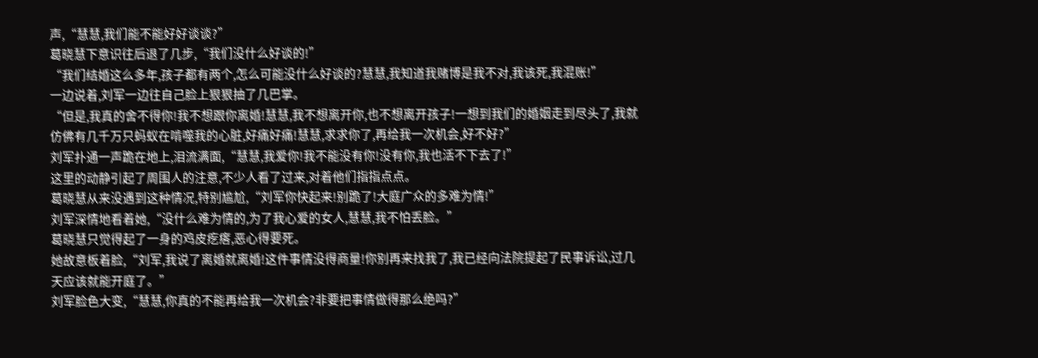声,“慧慧,我们能不能好好谈谈?”
葛晓慧下意识往后退了几步,“我们没什么好谈的!”
“我们结婚这么多年,孩子都有两个,怎么可能没什么好谈的?慧慧,我知道我赌博是我不对,我该死,我混账!”
一边说着,刘军一边往自己脸上狠狠抽了几巴掌。
“但是,我真的舍不得你!我不想跟你离婚!慧慧,我不想离开你,也不想离开孩子!一想到我们的婚姻走到尽头了,我就仿佛有几千万只蚂蚁在啃噬我的心脏,好痛好痛!慧慧,求求你了,再给我一次机会,好不好?”
刘军扑通一声跪在地上,泪流满面,“慧慧,我爱你!我不能没有你!没有你,我也活不下去了!”
这里的动静引起了周围人的注意,不少人看了过来,对着他们指指点点。
葛晓慧从来没遇到这种情况,特别尴尬,“刘军你快起来!别跪了!大庭广众的多难为情!”
刘军深情地看着她,“没什么难为情的,为了我心爱的女人,慧慧,我不怕丢脸。”
葛晓慧只觉得起了一身的鸡皮疙瘩,恶心得要死。
她故意板着脸,“刘军,我说了离婚就离婚!这件事情没得商量!你别再来找我了,我已经向法院提起了民事诉讼,过几天应该就能开庭了。”
刘军脸色大变,“慧慧,你真的不能再给我一次机会?非要把事情做得那么绝吗?”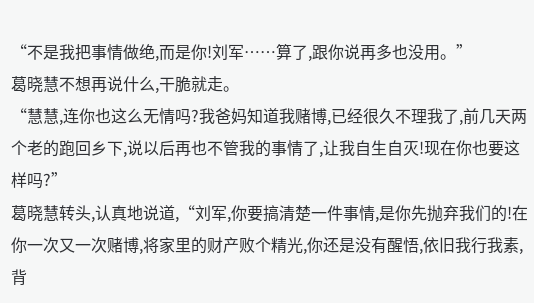“不是我把事情做绝,而是你!刘军……算了,跟你说再多也没用。”
葛晓慧不想再说什么,干脆就走。
“慧慧,连你也这么无情吗?我爸妈知道我赌博,已经很久不理我了,前几天两个老的跑回乡下,说以后再也不管我的事情了,让我自生自灭!现在你也要这样吗?”
葛晓慧转头,认真地说道,“刘军,你要搞清楚一件事情,是你先抛弃我们的!在你一次又一次赌博,将家里的财产败个精光,你还是没有醒悟,依旧我行我素,背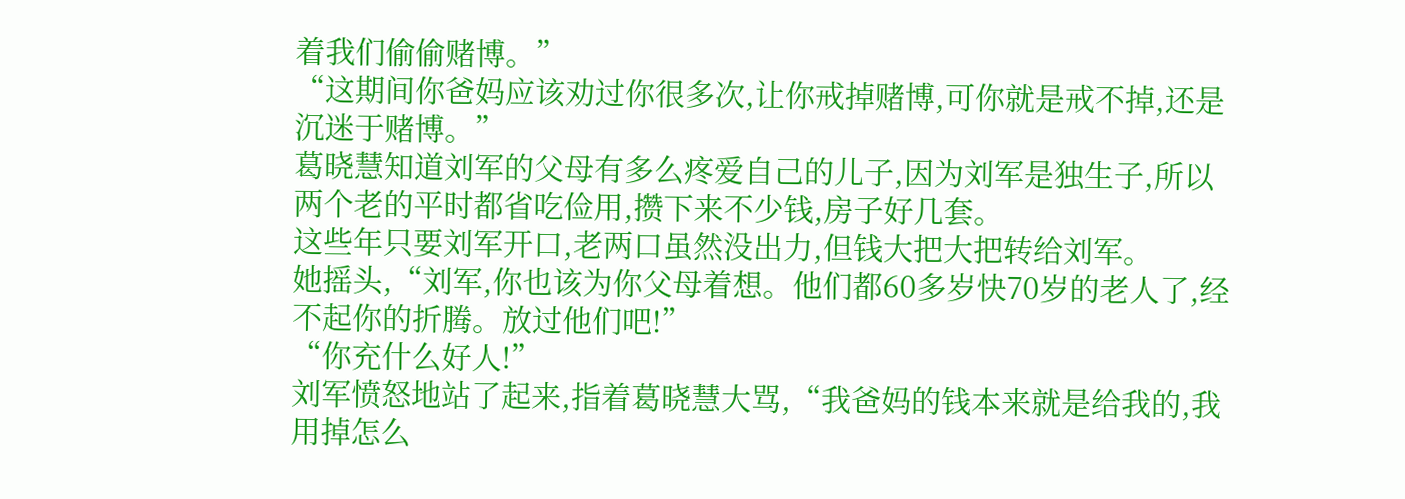着我们偷偷赌博。”
“这期间你爸妈应该劝过你很多次,让你戒掉赌博,可你就是戒不掉,还是沉迷于赌博。”
葛晓慧知道刘军的父母有多么疼爱自己的儿子,因为刘军是独生子,所以两个老的平时都省吃俭用,攒下来不少钱,房子好几套。
这些年只要刘军开口,老两口虽然没出力,但钱大把大把转给刘军。
她摇头,“刘军,你也该为你父母着想。他们都60多岁快70岁的老人了,经不起你的折腾。放过他们吧!”
“你充什么好人!”
刘军愤怒地站了起来,指着葛晓慧大骂,“我爸妈的钱本来就是给我的,我用掉怎么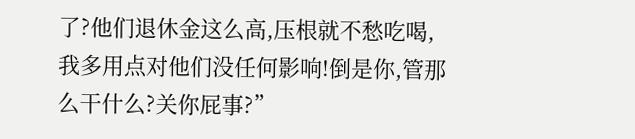了?他们退休金这么高,压根就不愁吃喝,我多用点对他们没任何影响!倒是你,管那么干什么?关你屁事?”